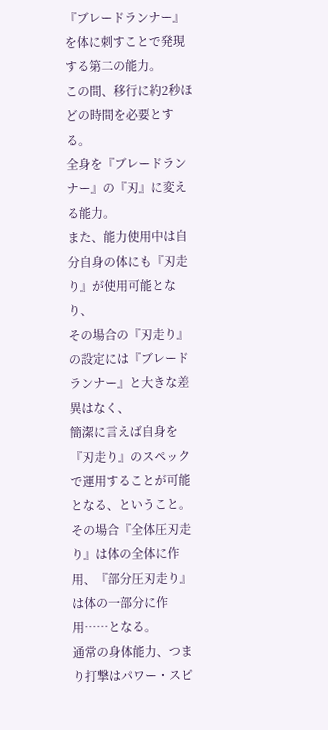『ブレードランナー』を体に刺すことで発現する第二の能力。
この間、移行に約2秒ほどの時間を必要とする。
全身を『ブレードランナー』の『刃』に変える能力。
また、能力使用中は自分自身の体にも『刃走り』が使用可能となり、
その場合の『刃走り』の設定には『ブレードランナー』と大きな差異はなく、
簡潔に言えば自身を『刃走り』のスペックで運用することが可能となる、ということ。
その場合『全体圧刃走り』は体の全体に作用、『部分圧刃走り』は体の一部分に作用……となる。
通常の身体能力、つまり打撃はパワー・スピ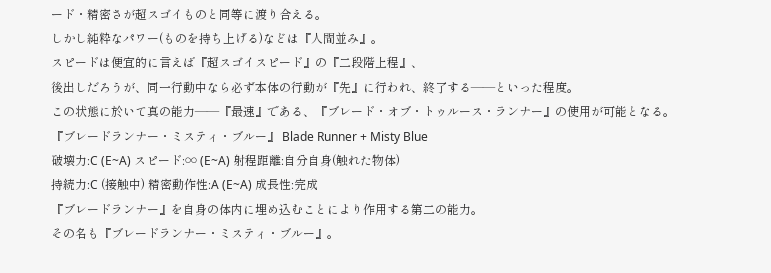ード・精密さが超スゴイものと同等に渡り合える。
しかし純粋なパワー(ものを持ち上げる)などは『人間並み』。
スピードは便宜的に言えば『超スゴイスピード』の『二段階上程』、
後出しだろうが、同一行動中なら必ず本体の行動が『先』に行われ、終了する――といった程度。
この状態に於いて真の能力――『最速』である、『ブレード・オブ・トゥルース・ランナー』の使用が可能となる。
『ブレードランナー・ミスティ・ブルー』 Blade Runner + Misty Blue
破壊力:C (E~A) スピード:∞ (E~A) 射程距離:自分自身(触れた物体)
持続力:C (接触中) 精密動作性:A (E~A) 成長性:完成
『ブレードランナー』を自身の体内に埋め込むことにより作用する第二の能力。
その名も『ブレードランナー・ミスティ・ブルー』。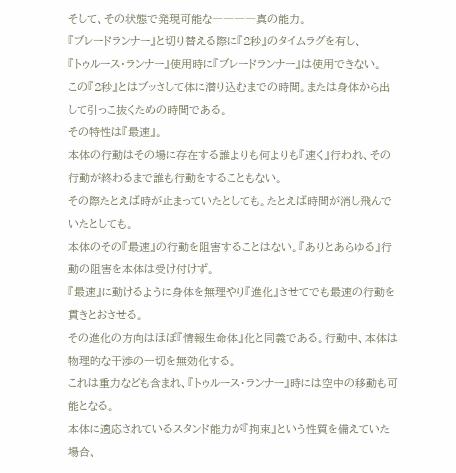そして、その状態で発現可能な――――真の能力。
『ブレードランナー』と切り替える際に『2秒』のタイムラグを有し、
『トゥルース・ランナー』使用時に『ブレードランナー』は使用できない。
この『2秒』とはブッさして体に潜り込むまでの時間。または身体から出して引っこ抜くための時間である。
その特性は『最速』。
本体の行動はその場に存在する誰よりも何よりも『速く』行われ、その行動が終わるまで誰も行動をすることもない。
その際たとえば時が止まっていたとしても。たとえば時間が消し飛んでいたとしても。
本体のその『最速』の行動を阻害することはない。『ありとあらゆる』行動の阻害を本体は受け付けず。
『最速』に動けるように身体を無理やり『進化』させてでも最速の行動を貫きとおさせる。
その進化の方向はほぼ『情報生命体』化と同義である。行動中、本体は物理的な干渉の一切を無効化する。
これは重力なども含まれ、『トゥルース・ランナー』時には空中の移動も可能となる。
本体に適応されているスタンド能力が『拘束』という性質を備えていた場合、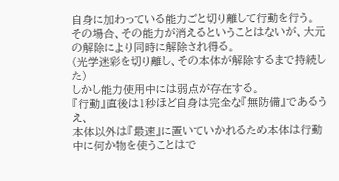自身に加わっている能力ごと切り離して行動を行う。
その場合、その能力が消えるということはないが、大元の解除により同時に解除され得る。
(光学迷彩を切り離し、その本体が解除するまで持続した)
しかし能力使用中には弱点が存在する。
『行動』直後は1秒ほど自身は完全な『無防備』であるうえ、
本体以外は『最速』に置いていかれるため本体は行動中に何か物を使うことはで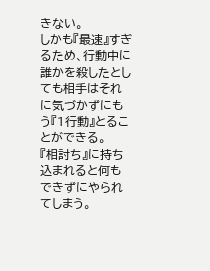きない。
しかも『最速』すぎるため、行動中に誰かを殺したとしても相手はそれに気づかずにもう『1行動』とることができる。
『相討ち』に持ち込まれると何もできずにやられてしまう。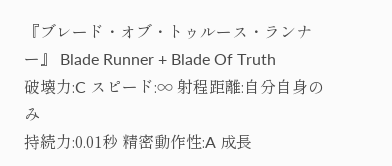『ブレード・オブ・トゥルース・ランナー』 Blade Runner + Blade Of Truth
破壊力:C スピード:∞ 射程距離:自分自身のみ
持続力:0.01秒 精密動作性:A 成長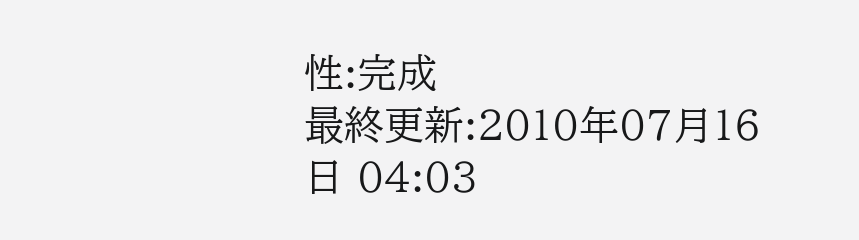性:完成
最終更新:2010年07月16日 04:03